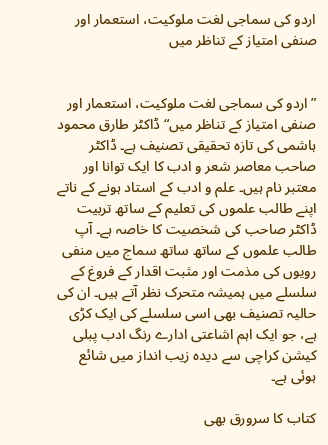اردو کی سماجی لغت ملوکیت، استعمار اور صنفی امتیاز کے تناظر میں


”اردو کی سماجی لغت ملوکیت، استعمار اور صنفی امتیاز کے تناظر میں“ ڈاکٹر طارق محمود ہاشمی کی تازہ تحقیقی تصنیف ہے۔ ڈاکٹر صاحب معاصر شعر و ادب کا ایک توانا اور معتبر نام ہیں۔ علم و ادب کے استاد ہونے کے ناتے اپنے طالب علموں کی تعلیم کے ساتھ تربیت ڈاکٹر صاحب کی شخصیت کا خاصہ ہے۔ آپ طالب علموں کے ساتھ ساتھ سماج میں منفی رویوں کی مذمت اور مثبت اقدار کے فروغ کے سلسلے میں ہمیشہ متحرک نظر آتے ہیں۔ ان کی حالیہ تصنیف بھی اسی سلسلے کی ایک کڑی ہے، جو ایک اہم اشاعتی ادارے رنگ ادب پبلی کیشن کراچی سے دیدہ زیب انداز میں شائع ہوئی ہے۔

کتاب کا سرورق بھی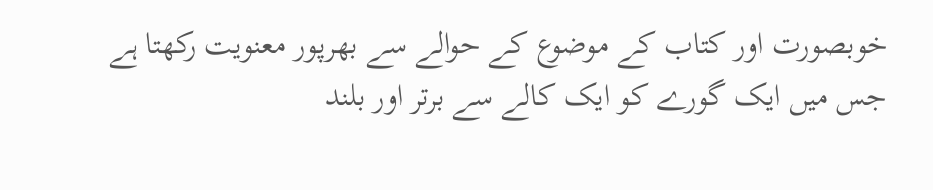خوبصورت اور کتاب کے موضوع کے حوالے سے بھرپور معنویت رکھتا ہے جس میں ایک گورے کو ایک کالے سے برتر اور بلند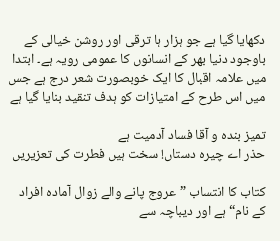دکھایا گیا ہے جو ہزار ہا ترقی اور روشن خیالی کے باوجود دنیا بھر کے انسانوں کا عمومی رویہ ہے۔ ابتدا میں علامہ اقبال کا ایک خوبصورت شعر درج ہے جس میں اس طرح کے امتیازات کو ہدف تنقید بنایا گیا ہے

تمیز بندہ و آقا فساد آدمیت ہے
حذر اے چیرہ دستاں! سخت ہیں فطرت کی تعزیریں

کتاب کا انتساب ”عروج پانے والے زوال آمادہ افراد کے نام“ ہے اور دیباچہ سے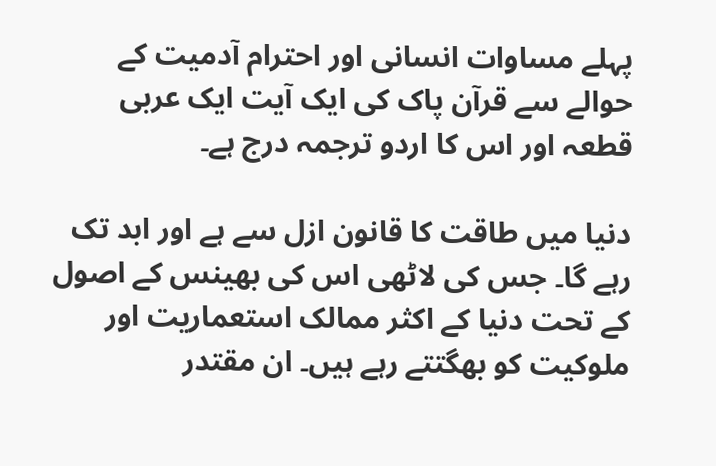پہلے مساوات انسانی اور احترام آدمیت کے حوالے سے قرآن پاک کی ایک آیت ایک عربی قطعہ اور اس کا اردو ترجمہ درج ہے۔

دنیا میں طاقت کا قانون ازل سے ہے اور ابد تک رہے گا۔ جس کی لاٹھی اس کی بھینس کے اصول کے تحت دنیا کے اکثر ممالک استعماریت اور ملوکیت کو بھگتتے رہے ہیں۔ ان مقتدر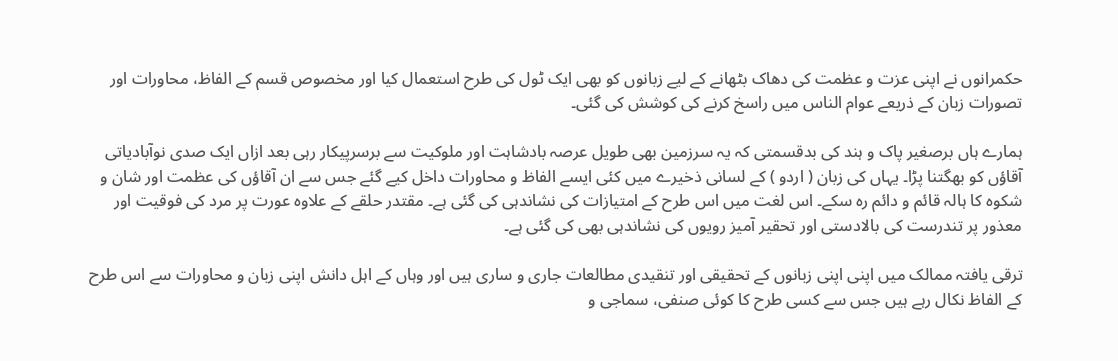حکمرانوں نے اپنی عزت و عظمت کی دھاک بٹھانے کے لیے زبانوں کو بھی ایک ٹول کی طرح استعمال کیا اور مخصوص قسم کے الفاظ، محاورات اور تصورات زبان کے ذریعے عوام الناس میں راسخ کرنے کی کوشش کی گئی۔

ہمارے ہاں برصغیر پاک و ہند کی بدقسمتی کہ یہ سرزمین بھی طویل عرصہ بادشاہت اور ملوکیت سے برسرپیکار رہی بعد ازاں ایک صدی نوآبادیاتی آقاؤں کو بھگتنا پڑا۔ یہاں کی زبان ( اردو ) کے لسانی ذخیرے میں کئی ایسے الفاظ و محاورات داخل کیے گئے جس سے ان آقاؤں کی عظمت اور شان و شکوہ کا ہالہ قائم و دائم رہ سکے۔ اس لغت میں اس طرح کے امتیازات کی نشاندہی کی گئی ہے۔ مقتدر حلقے کے علاوہ عورت پر مرد کی فوقیت اور معذور پر تندرست کی بالادستی اور تحقیر آمیز رویوں کی نشاندہی بھی کی گئی ہے۔

ترقی یافتہ ممالک میں اپنی اپنی زبانوں کے تحقیقی اور تنقیدی مطالعات جاری و ساری ہیں اور وہاں کے اہل دانش اپنی زبان و محاورات سے اس طرح کے الفاظ نکال رہے ہیں جس سے کسی طرح کا کوئی صنفی، سماجی و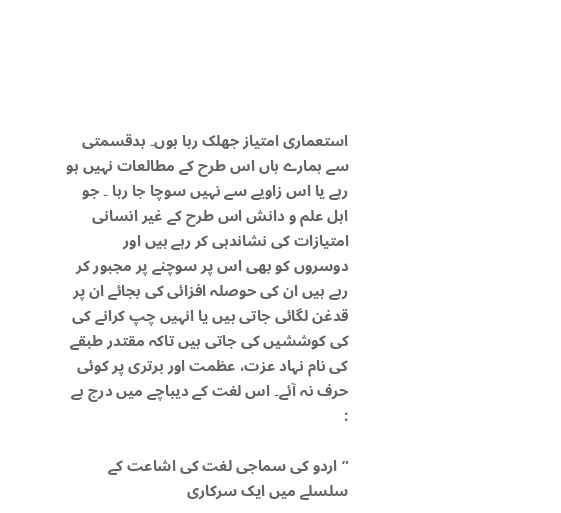استعماری امتیاز جھلک رہا ہوں۔ بدقسمتی سے ہمارے ہاں اس طرح کے مطالعات نہیں ہو رہے یا اس زاویے سے نہیں سوچا جا رہا ۔ جو اہل علم و دانش اس طرح کے غیر انسانی امتیازات کی نشاندہی کر رہے ہیں اور دوسروں کو بھی اس پر سوچنے پر مجبور کر رہے ہیں ان کی حوصلہ افزائی کی بجائے ان پر قدغن لگائی جاتی ہیں یا انہیں چپ کرانے کی کی کوششیں کی جاتی ہیں تاکہ مقتدر طبقے کی نام نہاد عزت، عظمت اور برتری پر کوئی حرف نہ آئے۔ اس لغت کے دیباچے میں درج ہے :

”اردو کی سماجی لغت کی اشاعت کے سلسلے میں ایک سرکاری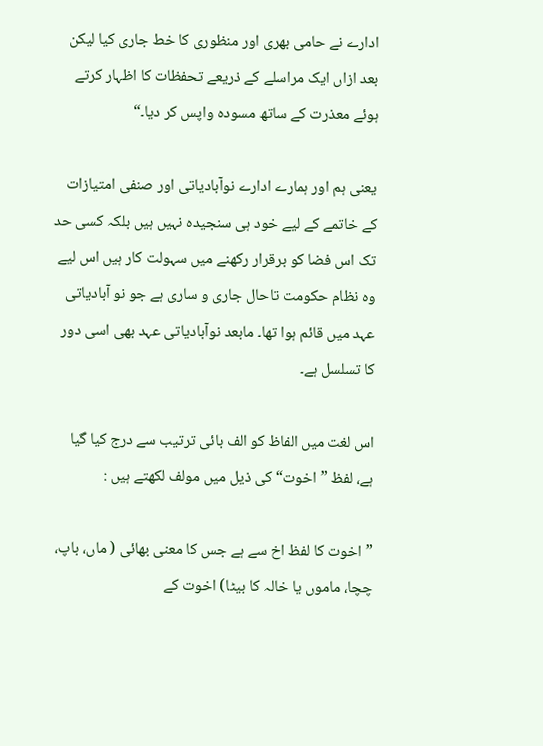ادارے نے حامی بھری اور منظوری کا خط جاری کیا لیکن بعد ازاں ایک مراسلے کے ذریعے تحفظات کا اظہار کرتے ہوئے معذرت کے ساتھ مسودہ واپس کر دیا۔“

یعنی ہم اور ہمارے ادارے نوآبادیاتی اور صنفی امتیازات کے خاتمے کے لیے خود ہی سنجیدہ نہیں ہیں بلکہ کسی حد تک اس فضا کو برقرار رکھنے میں سہولت کار ہیں اس لیے وہ نظام حکومت تاحال جاری و ساری ہے جو نو آبادیاتی عہد میں قائم ہوا تھا۔ مابعد نوآبادیاتی عہد بھی اسی دور کا تسلسل ہے۔

اس لغت میں الفاظ کو الف بائی ترتیب سے درج کیا گیا ہے، لفظ ”اخوت“ کی ذیل میں مولف لکھتے ہیں :

”اخوت کا لفظ اخ سے ہے جس کا معنی بھائی ( ماں، باپ، چچا، ماموں یا خالہ کا بیٹا) اخوت کے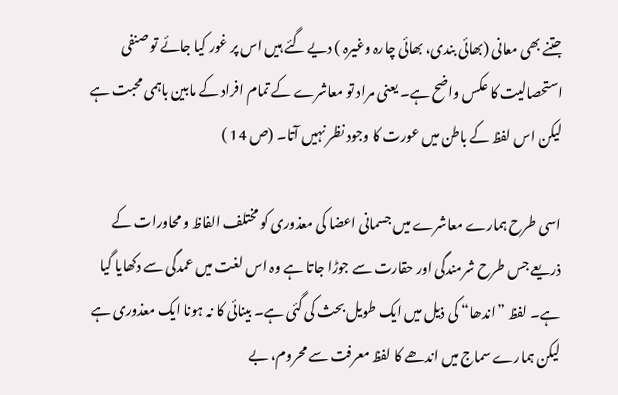جتنے بھی معانی (بھائی بندی، بھائی چارہ وغیرہ ) دیے گئے ہیں اس پر غور کیا جائے تو صنفی استحصالیت کا عکس واضح ہے۔ یعنی مراد تو معاشرے کے تمام افراد کے مابین باہمی محبت ہے لیکن اس لفظ کے باطن میں عورت کا وجود نظر نہیں آتا۔ (ص 14 )

اسی طرح ہمارے معاشرے میں جسمانی اعضا کی معذوری کو مختلف الفاظ و محاورات کے ذریعے جس طرح شرمندگی اور حقارت سے جوڑا جاتا ہے وہ اس لغت میں عمدگی سے دکھایا گیا ہے۔ لفظ ”اندھا“ کی ذیل میں ایک طویل بحث کی گئی ہے۔ بینائی کا نہ ہونا ایک معذوری ہے لیکن ہمارے سماج میں اندھے کا لفظ معرفت سے محروم، بے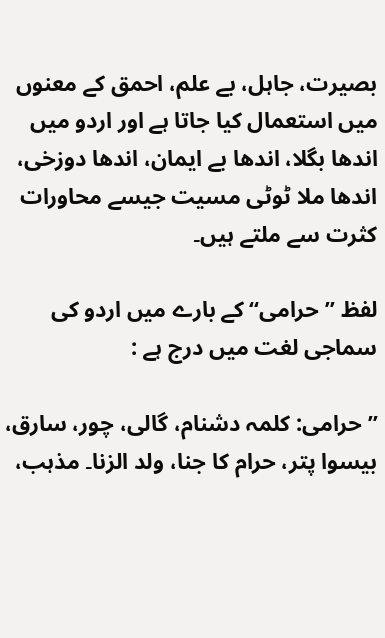بصیرت، جاہل، بے علم، احمق کے معنوں میں استعمال کیا جاتا ہے اور اردو میں اندھا بگلا، اندھا بے ایمان، اندھا دوزخی، اندھا ملا ٹوٹی مسیت جیسے محاورات کثرت سے ملتے ہیں۔

لفظ ”حرامی“ کے بارے میں اردو کی سماجی لغت میں درج ہے :

”حرامی: کلمہ دشنام، گالی، چور، سارق، بیسوا پتر، حرام کا جنا، ولد الزنا۔ مذہب،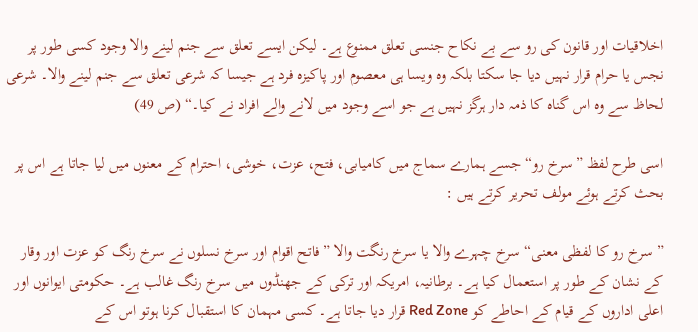اخلاقیات اور قانون کی رو سے بے نکاح جنسی تعلق ممنوع ہے۔ لیکن ایسے تعلق سے جنم لینے والا وجود کسی طور پر نجس یا حرام قرار نہیں دیا جا سکتا بلکہ وہ ویسا ہی معصوم اور پاکیزہ فرد ہے جیسا کہ شرعی تعلق سے جنم لینے والا۔ شرعی لحاظ سے وہ اس گناہ کا ذمہ دار ہرگز نہیں ہے جو اسے وجود میں لانے والے افراد نے کیا۔“ (ص 49)

اسی طرح لفظ ”سرخ رو“ جسے ہمارے سماج میں کامیابی، فتح، عزت، خوشی، احترام کے معنوں میں لیا جاتا ہے اس پر بحث کرتے ہوئے مولف تحریر کرتے ہیں :

” سرخ رو کا لفظی معنی“ سرخ چہرے والا یا سرخ رنگت والا ”فاتح اقوام اور سرخ نسلوں نے سرخ رنگ کو عزت اور وقار کے نشان کے طور پر استعمال کیا ہے۔ برطانیہ، امریکہ اور ترکی کے جھنڈوں میں سرخ رنگ غالب ہے۔ حکومتی ایوانوں اور اعلی اداروں کے قیام کے احاطے کو Red Zone قرار دیا جاتا ہے۔ کسی مہمان کا استقبال کرنا ہوتو اس کے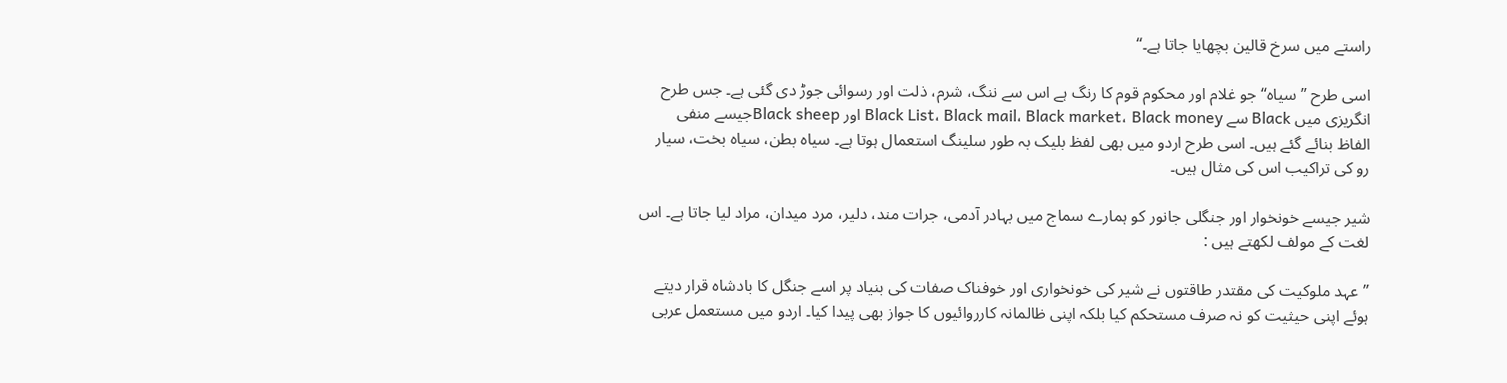راستے میں سرخ قالین بچھایا جاتا ہے۔“

اسی طرح ”سیاہ“ جو غلام اور محکوم قوم کا رنگ ہے اس سے ننگ، شرم، ذلت اور رسوائی جوڑ دی گئی ہے۔ جس طرح انگریزی میں Black سے Black List، Black mail، Black market، Black money اور Black sheepجیسے منفی الفاظ بنائے گئے ہیں۔ اسی طرح اردو میں بھی لفظ بلیک بہ طور سلینگ استعمال ہوتا ہے۔ سیاہ بطن، سیاہ بخت، سیار رو کی تراکیب اس کی مثال ہیں۔

شیر جیسے خونخوار اور جنگلی جانور کو ہمارے سماج میں بہادر آدمی، جرات مند، دلیر، مرد میدان، مراد لیا جاتا ہے۔ اس لغت کے مولف لکھتے ہیں :

”عہد ملوکیت کی مقتدر طاقتوں نے شیر کی خونخواری اور خوفناک صفات کی بنیاد پر اسے جنگل کا بادشاہ قرار دیتے ہوئے اپنی حیثیت کو نہ صرف مستحکم کیا بلکہ اپنی ظالمانہ کارروائیوں کا جواز بھی پیدا کیا۔ اردو میں مستعمل عربی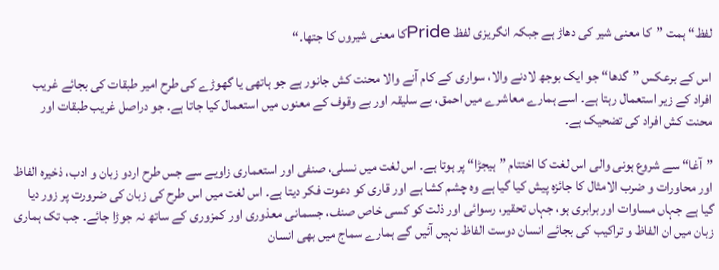لفظ“ ہمت ”کا معنی شیر کی دھاڑ ہے جبکہ انگریزی لفظ Prideکا معنی شیروں کا جتھا۔“

اس کے برعکس ”گدھا“ جو ایک بوجھ لادنے والا، سواری کے کام آنے والا محنت کش جانور ہے جو ہاتھی یا گھوڑے کی طرح امیر طبقات کی بجائے غریب افراد کے زیر استعمال رہتا ہے۔ اسے ہمارے معاشرے میں احمق، بے سلیقہ اور بے وقوف کے معنوں میں استعمال کیا جاتا ہے۔ جو دراصل غریب طبقات اور محنت کش افراد کی تضحیک ہے۔

”آغا“ سے شروع ہونی والی اس لغت کا اختتام ”ہیجڑا“ پر ہوتا ہے۔ اس لغت میں نسلی، صنفی اور استعماری زاویے سے جس طرح اردو زبان و ادب، ذخیرہ الفاظ اور محاورات و ضرب الامثال کا جائزہ پیش کیا گیا ہے وہ چشم کشا ہے اور قاری کو دعوت فکر دیتا ہے۔ اس لغت میں اس طرح کی زبان کی ضرورت پر زور دیا گیا ہے جہاں مساوات اور برابری ہو، جہاں تحقیر، رسوائی اور ذلت کو کسی خاص صنف، جسمانی معذوری اور کمزوری کے ساتھ نہ جوڑا جائے۔ جب تک ہماری زبان میں ان الفاظ و تراکیب کی بجائے انسان دوست الفاظ نہیں آئیں گے ہمارے سماج میں بھی انسان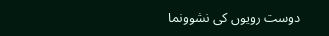دوست رویوں کی نشوونما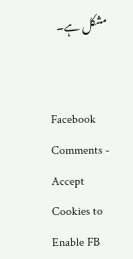مشکل ہے۔


Facebook Comments - Accept Cookies to Enable FB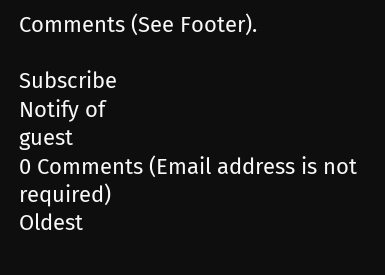Comments (See Footer).

Subscribe
Notify of
guest
0 Comments (Email address is not required)
Oldest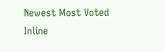Newest Most Voted
Inline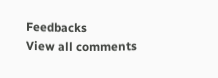Feedbacks
View all comments